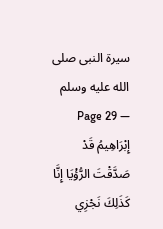سیرة النبی صلى الله عليه وسلم — Page 29
إِبْرَاهِيمُ قَدْ صَدَّقْتَ الرُّؤْيَا إِنَّا كَذَلِكَ نَجْزِي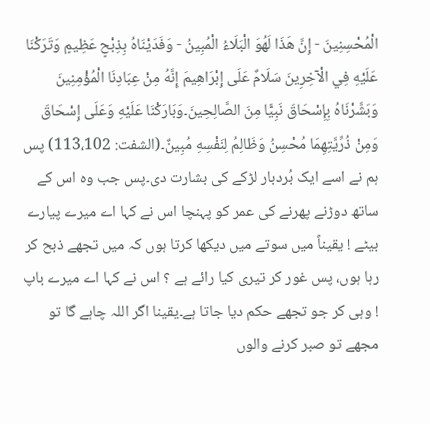الْمُحْسِنِينَ - إِنَّ هَذَا لَهُوَ الْبَلَاءُ الْمُبِينُ - وَفَدَيْنَاهُ بِذِبْحٍ عَظِيمٍ وَتَرَكْنَا عَلَيْهِ فِي الْآخِرِينَ سَلَامٌ عَلَى إِبْرَاهِيمَ إِنَّهُ مِنْ عِبَادِنَا الْمُؤْمِنِينَ وَبَشَّرْنَاهُ بِإِسْحَاقَ نَبِيًّا مِنَ الصَّالِحِينَ۔وَبَارَكْنَا عَلَيْهِ وَعَلَى إِسْحَاقَ وَمِنْ ذُرِّيَّتِهِمَا مُحْسِنُ وَظَالِمُ لِنَفْسِهِ مُبِينٌ۔(الشفت: 113،102) پس ہم نے اسے ایک بُردبار لڑکے کی بشارت دی۔پس جب وہ اس کے ساتھ دوڑنے پھرنے کی عمر کو پہنچا اس نے کہا اے میرے پیارے بیٹے ! یقیناً میں سوتے میں دیکھا کرتا ہوں کہ میں تجھے ذبح کر رہا ہوں، پس غور کر تیری کیا رائے ہے ؟ اس نے کہا اے میرے باپ ! وہی کر جو تجھے حکم دیا جاتا ہے۔یقینا اگر اللہ چاہے گا تو مجھے تو صبر کرنے والوں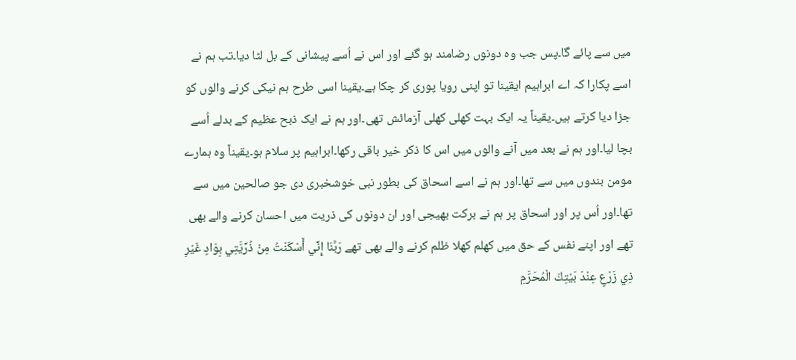میں سے پائے گا۔پس جب وہ دونوں رضامند ہو گئے اور اس نے اُسے پیشانی کے بل لٹا دیا۔تب ہم نے اسے پکارا کہ اے ابراہیم ایقینا تو اپنی رویا پوری کر چکا ہے۔یقینا اسی طرح ہم نیکی کرنے والوں کو جزا دیا کرتے ہیں۔یقیناً یہ ایک بہت کھلی کھلی آزمائش تھی۔اور ہم نے ایک ذبح عظیم کے بدلے اُسے بچا لیا۔اور ہم نے بعد میں آنے والوں میں اس کا ذکر خیر باقی رکھا۔ابراہیم پر سلام ہو۔یقیناً وہ ہمارے مومن بندوں میں سے تھا۔اور ہم نے اسے اسحاق کی بطور نبی خوشخبری دی جو صالحین میں سے تھا۔اور اُس پر اور اسحاق پر ہم نے برکت بھیجی اور ان دونوں کی ذریت میں احسان کرنے والے بھی تھے اور اپنے نفس کے حق میں کھلم کھلا ظلم کرنے والے بھی تھے رَبَّنَا إِنِّي أَسْكَنْتُ مِنْ ذُرِّيَّتِي بِوَادٍ غَيْرِ ذِي زَرْعٍ عِنْدَ بَيْتِكَ الْمُحَرَّمِ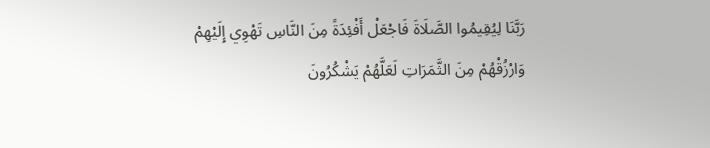رَبَّنَا لِيُقِيمُوا الصَّلَاةَ فَاجْعَلْ أَفْئِدَةً مِنَ النَّاسِ تَهْوِي إِلَيْهِمْ وَارْزُقْهُمْ مِنَ الثَّمَرَاتِ لَعَلَّهُمْ يَشْكُرُونَ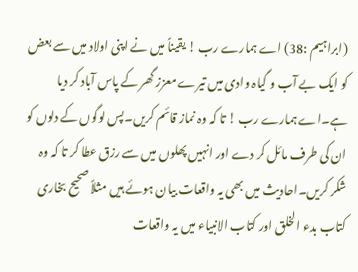(ابراہیم :38) اے ہمارے رب ! یقیناً میں نے اپنی اولاد میں سے بعض کو ایک بے آب و گیاہ وادی میں تیرے معزز گھر کے پاس آباد کر دیا ہے۔اے ہمارے رب ! تا کہ وہ نماز قائم کریں۔پس لوگوں کے دلوں کو ان کی طرف مائل کر دے اور انہیں پھلوں میں سے رزق عطا کر تا کہ وہ شکر کریں۔احادیث میں بھی یہ واقعات بیان ہوئے ہیں مثلاً صحیح بخاری کتاب بدء الخلق اور کتاب الانبیاء میں یہ واقعات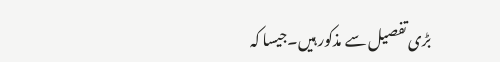بڑی تفصیل سے مذکور ہیں۔جیسا کہ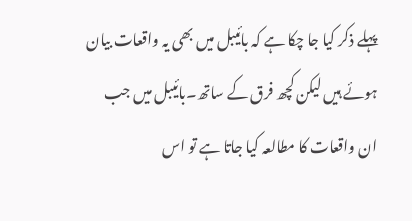پہلے ذکر کیا جا چکا ہے کہ بائیبل میں بھی یہ واقعات بیان ہوئے ہیں لیکن کچھ فرق کے ساتھ۔بائیبل میں جب ان واقعات کا مطالعہ کیا جاتا ہے تو اس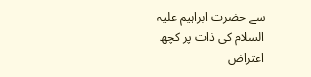سے حضرت ابراہیم علیہ السلام کی ذات پر کچھ اعتراض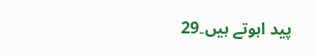پید اہوتے ہیں۔29